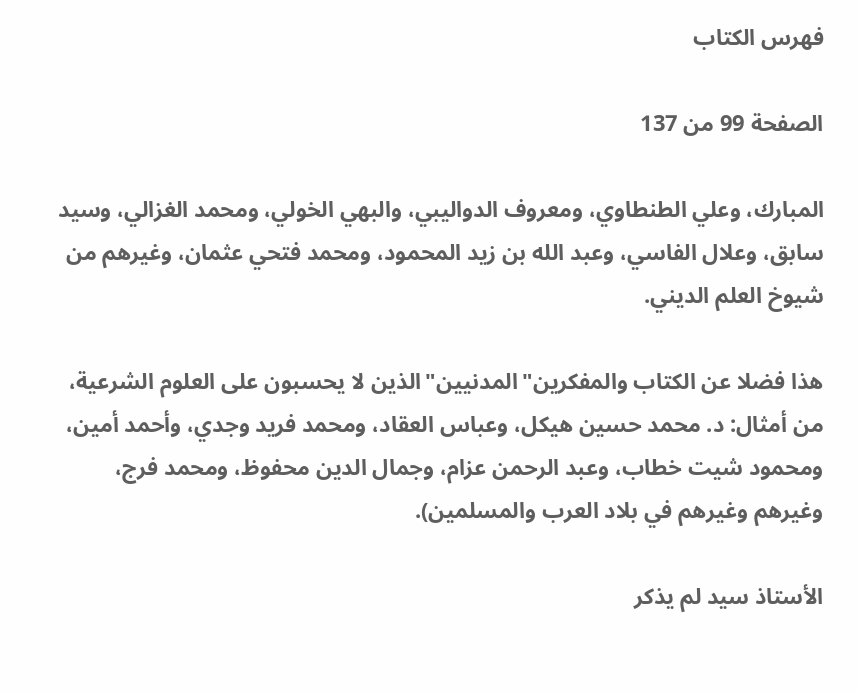فهرس الكتاب

الصفحة 99 من 137

المبارك، وعلي الطنطاوي، ومعروف الدواليبي، والبهي الخولي، ومحمد الغزالي، وسيد سابق، وعلال الفاسي، وعبد الله بن زيد المحمود، ومحمد فتحي عثمان، وغيرهم من شيوخ العلم الديني.

هذا فضلا عن الكتاب والمفكرين"المدنيين"الذين لا يحسبون على العلوم الشرعية، من أمثال: د. محمد حسين هيكل، وعباس العقاد، ومحمد فريد وجدي، وأحمد أمين، ومحمود شيت خطاب، وعبد الرحمن عزام، وجمال الدين محفوظ، ومحمد فرج، وغيرهم وغيرهم في بلاد العرب والمسلمين).

الأستاذ سيد لم يذكر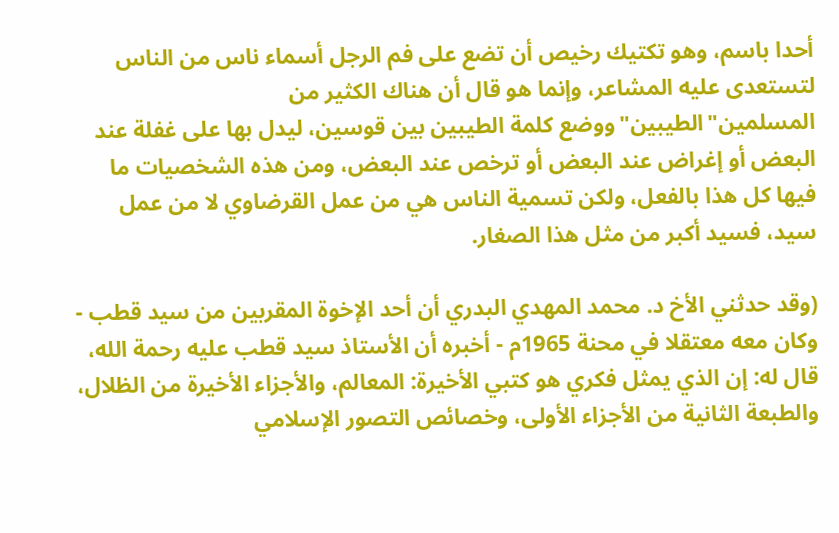أحدا باسم، وهو تكتيك رخيص أن تضع على فم الرجل أسماء ناس من الناس لتستعدى عليه المشاعر، وإنما هو قال أن هناك الكثير من المسلمين"الطيبين"ووضع كلمة الطيبين بين قوسين، ليدل بها على غفلة عند البعض أو إغراض عند البعض أو ترخص عند البعض، ومن هذه الشخصيات ما فيها كل هذا بالفعل، ولكن تسمية الناس هي من عمل القرضاوي لا من عمل سيد، فسيد أكبر من مثل هذا الصغار.

(وقد حدثني الأخ د. محمد المهدي البدري أن أحد الإخوة المقربين من سيد قطب - وكان معه معتقلا في محنة 1965م - أخبره أن الأستاذ سيد قطب عليه رحمة الله، قال له: إن الذي يمثل فكري هو كتبي الأخيرة: المعالم، والأجزاء الأخيرة من الظلال، والطبعة الثانية من الأجزاء الأولى، وخصائص التصور الإسلامي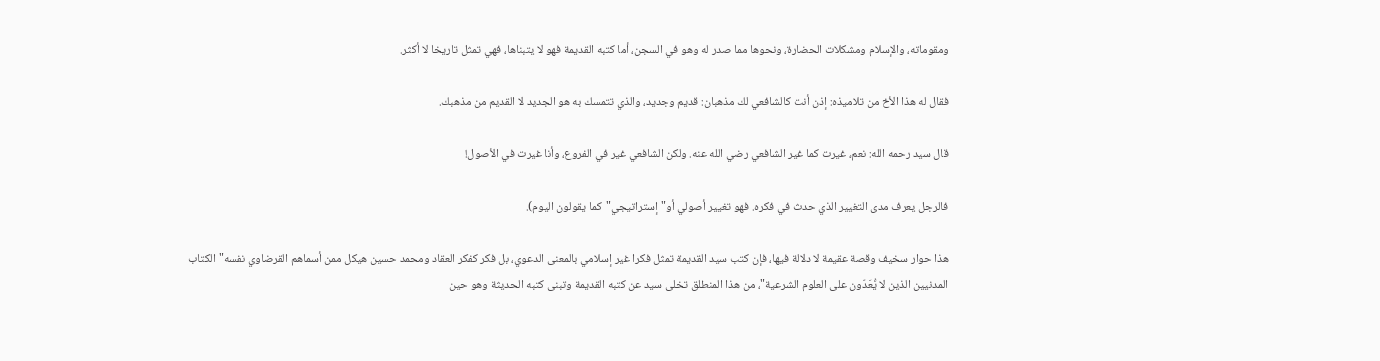ومقوماته، والإسلام ومشكلات الحضارة، ونحوها مما صدر له وهو في السجن، أما كتبه القديمة فهو لا يتبناها، فهي تمثل تاريخا لا أكثر.

فقال له هذا الأخ من تلاميذه: إذن أنت كالشافعي لك مذهبان: قديم وجديد، والذي تتمسك به هو الجديد لا القديم من مذهبك.

قال سيد رحمه الله: نعم، غيرت كما غير الشافعي رضي الله عنه. ولكن الشافعي غير في الفروع، وأنا غيرت في الأصول!

فالرجل يعرف مدى التغيير الذي حدث في فكره. فهو تغيير أصولي أو"إستراتيجي"كما يقولون اليوم).

هذا حوار سخيف وقصة عقيمة لا دلالة فيها، فإن كتب سيد القديمة تمثل فكرا غير إسلامي بالمعنى الدعوي، بل فكر كفكر العقاد ومحمد حسين هيكل ممن أسماهم القرضاوي نفسه"الكتاب المدنيين الذين لا يَُعَدّون على العلوم الشرعية"، من هذا المنطلق تخلى سيد عن كتبه القديمة وتبنى كتبه الحديثة وهو حين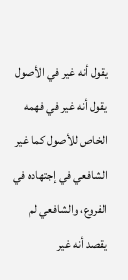يقول أنه غير في الأصول يقول أنه غير في فهمه الخاص للأصول كما غير الشافعي في إجتهاده في الفروع، والشافعي لم يقصد أنه غير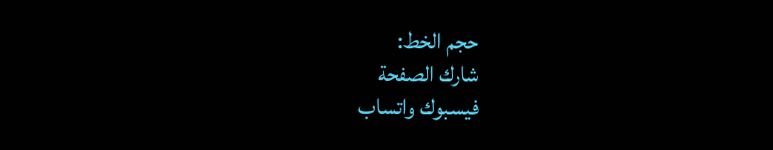حجم الخط:
شارك الصفحة
فيسبوك واتساب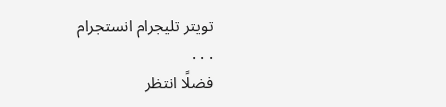تويتر تليجرام انستجرام
. . .
فضلًا انتظر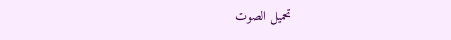تحميل الصوت